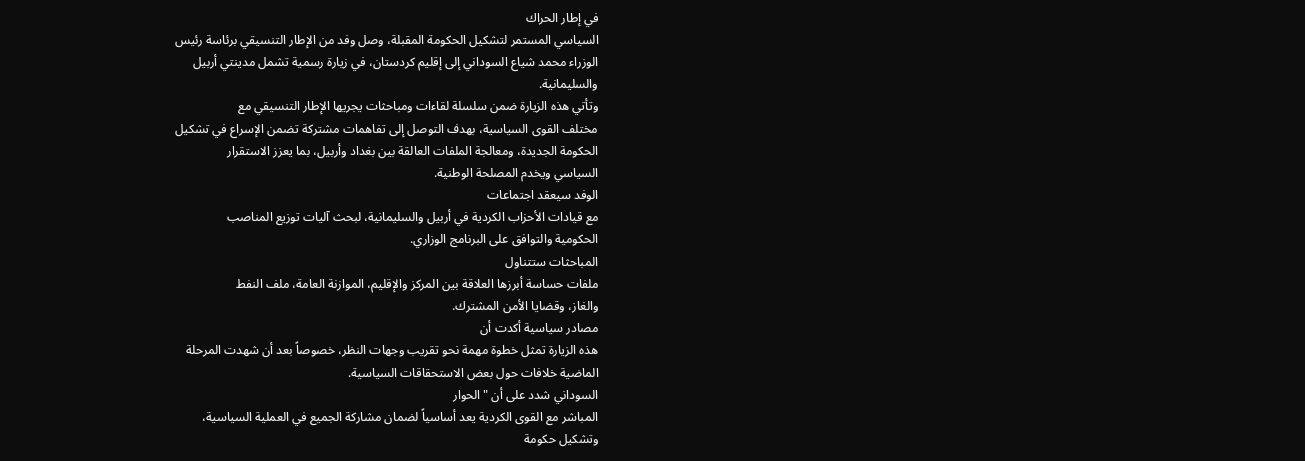في إطار الحراك
السياسي المستمر لتشكيل الحكومة المقبلة، وصل وفد من الإطار التنسيقي برئاسة رئيس
الوزراء محمد شياع السوداني إلى إقليم كردستان، في زيارة رسمية تشمل مدينتي أربيل
والسليمانية.
وتأتي هذه الزيارة ضمن سلسلة لقاءات ومباحثات يجريها الإطار التنسيقي مع
مختلف القوى السياسية، بهدف التوصل إلى تفاهمات مشتركة تضمن الإسراع في تشكيل
الحكومة الجديدة، ومعالجة الملفات العالقة بين بغداد وأربيل، بما يعزز الاستقرار
السياسي ويخدم المصلحة الوطنية.
الوفد سيعقد اجتماعات
مع قيادات الأحزاب الكردية في أربيل والسليمانية، لبحث آليات توزيع المناصب
الحكومية والتوافق على البرنامج الوزاري.
المباحثات ستتناول
ملفات حساسة أبرزها العلاقة بين المركز والإقليم، الموازنة العامة، ملف النفط
والغاز، وقضايا الأمن المشترك.
مصادر سياسية أكدت أن
هذه الزيارة تمثل خطوة مهمة نحو تقريب وجهات النظر، خصوصاً بعد أن شهدت المرحلة
الماضية خلافات حول بعض الاستحقاقات السياسية.
السوداني شدد على أن "الحوار
المباشر مع القوى الكردية يعد أساسياً لضمان مشاركة الجميع في العملية السياسية،
وتشكيل حكومة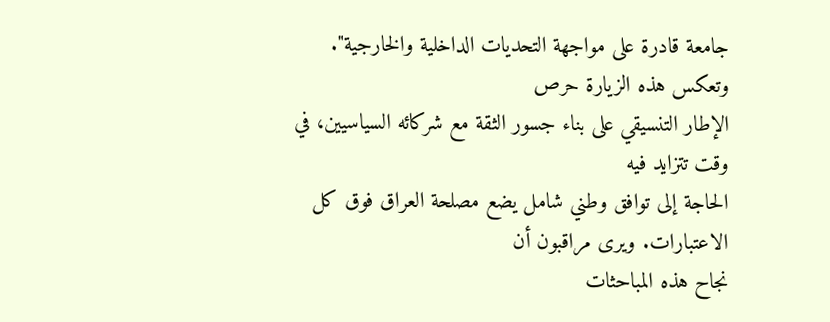جامعة قادرة على مواجهة التحديات الداخلية والخارجية".
وتعكس هذه الزيارة حرص
الإطار التنسيقي على بناء جسور الثقة مع شركائه السياسيين، في وقت تتزايد فيه
الحاجة إلى توافق وطني شامل يضع مصلحة العراق فوق كل الاعتبارات. ويرى مراقبون أن
نجاح هذه المباحثات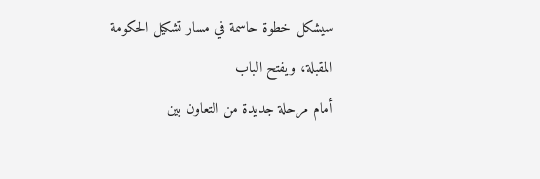سيشكل خطوة حاسمة في مسار تشكيل الحكومة المقبلة، ويفتح الباب
أمام مرحلة جديدة من التعاون بين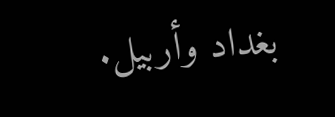بغداد وأربيل.